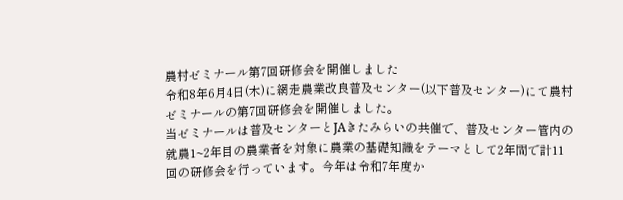農村ゼミナール第7回研修会を開催しました
令和8年6月4日(木)に網走農業改良普及センター(以下普及センター)にて農村ゼミナールの第7回研修会を開催しました。
当ゼミナールは普及センターとJAきたみらいの共催で、普及センター管内の就農1~2年目の農業者を対象に農業の基礎知識をテーマとして2年間で計11回の研修会を行っています。今年は令和7年度か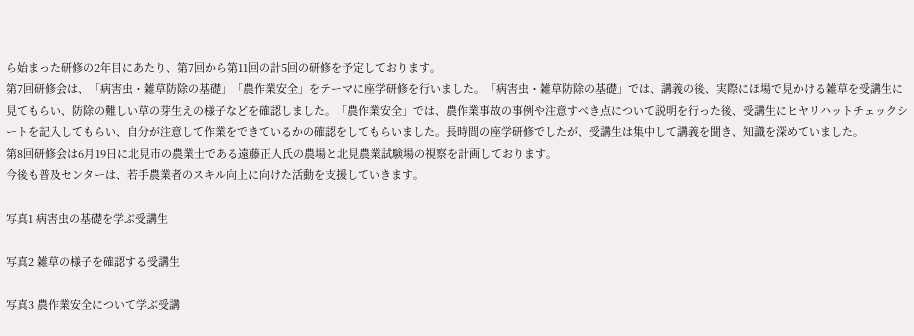ら始まった研修の2年目にあたり、第7回から第11回の計5回の研修を予定しております。
第7回研修会は、「病害虫・雑草防除の基礎」「農作業安全」をテーマに座学研修を行いました。「病害虫・雑草防除の基礎」では、講義の後、実際にほ場で見かける雑草を受講生に見てもらい、防除の難しい草の芽生えの様子などを確認しました。「農作業安全」では、農作業事故の事例や注意すべき点について説明を行った後、受講生にヒヤリハットチェックシートを記入してもらい、自分が注意して作業をできているかの確認をしてもらいました。長時間の座学研修でしたが、受講生は集中して講義を聞き、知識を深めていました。
第8回研修会は6月19日に北見市の農業士である遠藤正人氏の農場と北見農業試験場の視察を計画しております。
今後も普及センターは、若手農業者のスキル向上に向けた活動を支援していきます。

写真1 病害虫の基礎を学ぶ受講生

写真2 雑草の様子を確認する受講生

写真3 農作業安全について学ぶ受講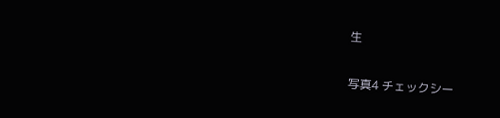生

写真4 チェックシー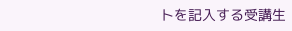トを記入する受講生